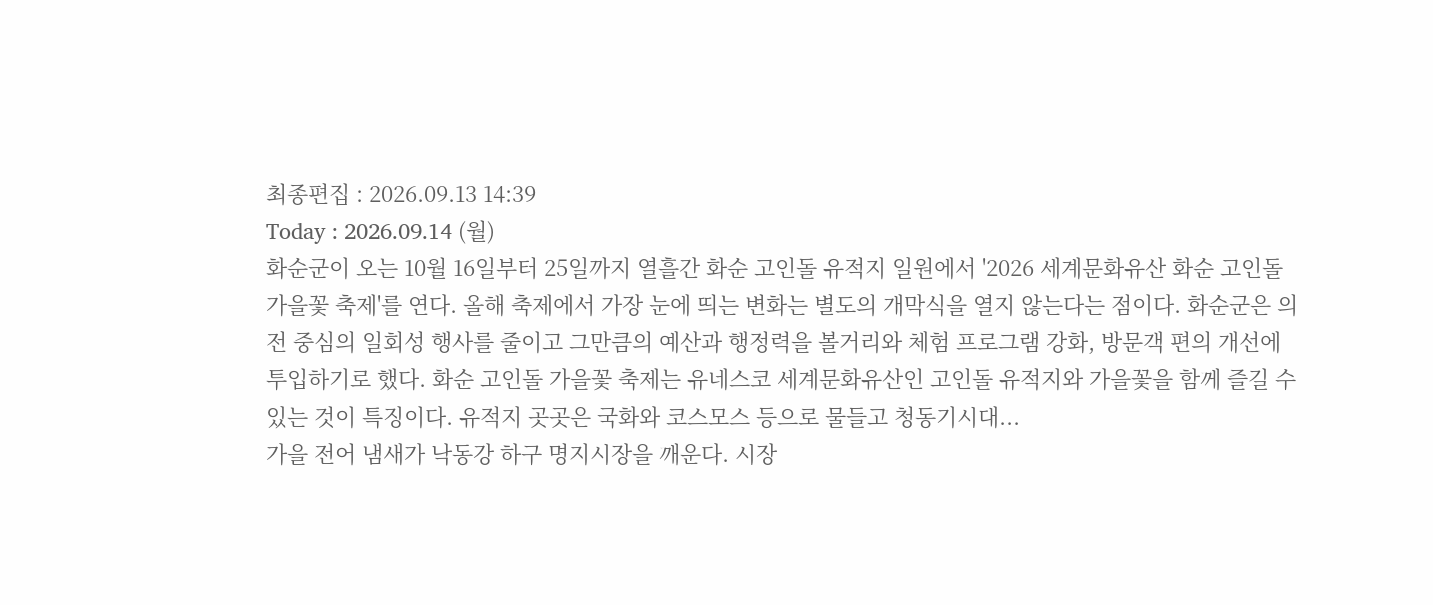최종편집 : 2026.09.13 14:39
Today : 2026.09.14 (월)
화순군이 오는 10월 16일부터 25일까지 열흘간 화순 고인돌 유적지 일원에서 '2026 세계문화유산 화순 고인돌 가을꽃 축제'를 연다. 올해 축제에서 가장 눈에 띄는 변화는 별도의 개막식을 열지 않는다는 점이다. 화순군은 의전 중심의 일회성 행사를 줄이고 그만큼의 예산과 행정력을 볼거리와 체험 프로그램 강화, 방문객 편의 개선에 투입하기로 했다. 화순 고인돌 가을꽃 축제는 유네스코 세계문화유산인 고인돌 유적지와 가을꽃을 함께 즐길 수 있는 것이 특징이다. 유적지 곳곳은 국화와 코스모스 등으로 물들고 청동기시대...
가을 전어 냄새가 낙동강 하구 명지시장을 깨운다. 시장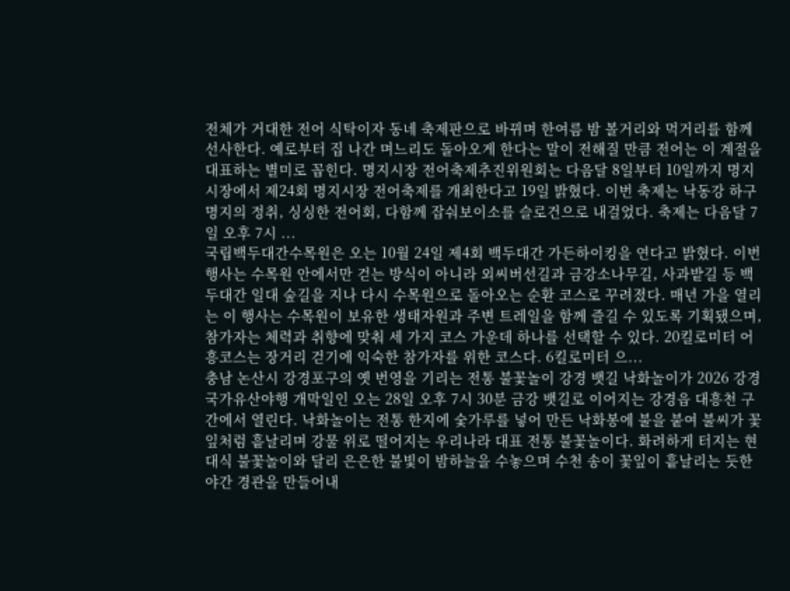전체가 거대한 전어 식탁이자 동네 축제판으로 바뀌며 한여름 밤 볼거리와 먹거리를 함께 선사한다. 예로부터 집 나간 며느리도 돌아오게 한다는 말이 전해질 만큼 전어는 이 계절을 대표하는 별미로 꼽힌다. 명지시장 전어축제추진위원회는 다음달 8일부터 10일까지 명지시장에서 제24회 명지시장 전어축제를 개최한다고 19일 밝혔다. 이번 축제는 낙동강 하구 명지의 정취, 싱싱한 전어회, 다함께 잡숴보이소를 슬로건으로 내걸었다. 축제는 다음달 7일 오후 7시 ...
국립백두대간수목원은 오는 10월 24일 제4회 백두대간 가든하이킹을 연다고 밝혔다. 이번 행사는 수목원 안에서만 걷는 방식이 아니라 외씨버선길과 금강소나무길, 사과밭길 등 백두대간 일대 숲길을 지나 다시 수목원으로 돌아오는 순환 코스로 꾸려졌다. 매년 가을 열리는 이 행사는 수목원이 보유한 생태자원과 주변 트레일을 함께 즐길 수 있도록 기획됐으며, 참가자는 체력과 취향에 맞춰 세 가지 코스 가운데 하나를 선택할 수 있다. 20킬로미터 어흥코스는 장거리 걷기에 익숙한 참가자를 위한 코스다. 6킬로미터 으...
충남 논산시 강경포구의 옛 번영을 기리는 전통 불꽃놀이 강경 뱃길 낙화놀이가 2026 강경국가유산야행 개막일인 오는 28일 오후 7시 30분 금강 뱃길로 이어지는 강경읍 대흥천 구간에서 열린다. 낙화놀이는 전통 한지에 숯가루를 넣어 만든 낙화봉에 불을 붙여 불씨가 꽃잎처럼 흩날리며 강물 위로 떨어지는 우리나라 대표 전통 불꽃놀이다. 화려하게 터지는 현대식 불꽃놀이와 달리 은은한 불빛이 밤하늘을 수놓으며 수천 송이 꽃잎이 흩날리는 듯한 야간 경관을 만들어내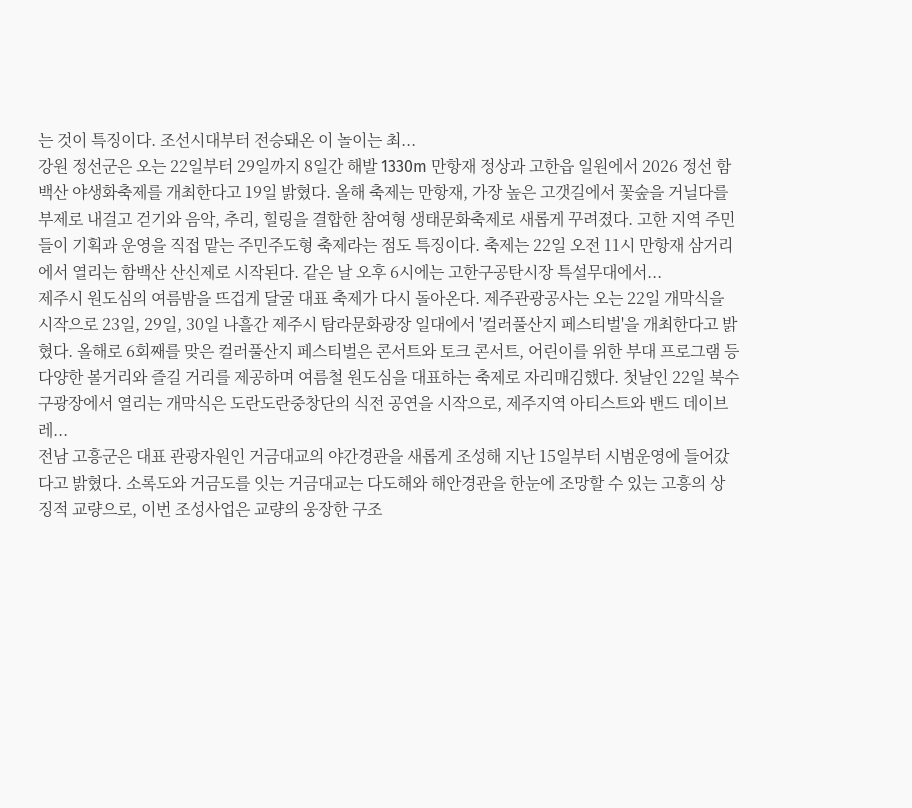는 것이 특징이다. 조선시대부터 전승돼온 이 놀이는 최...
강원 정선군은 오는 22일부터 29일까지 8일간 해발 1330m 만항재 정상과 고한읍 일원에서 2026 정선 함백산 야생화축제를 개최한다고 19일 밝혔다. 올해 축제는 만항재, 가장 높은 고갯길에서 꽃숲을 거닐다를 부제로 내걸고 걷기와 음악, 추리, 힐링을 결합한 참여형 생태문화축제로 새롭게 꾸려졌다. 고한 지역 주민들이 기획과 운영을 직접 맡는 주민주도형 축제라는 점도 특징이다. 축제는 22일 오전 11시 만항재 삼거리에서 열리는 함백산 산신제로 시작된다. 같은 날 오후 6시에는 고한구공탄시장 특설무대에서...
제주시 원도심의 여름밤을 뜨겁게 달굴 대표 축제가 다시 돌아온다. 제주관광공사는 오는 22일 개막식을 시작으로 23일, 29일, 30일 나흘간 제주시 탐라문화광장 일대에서 '컬러풀산지 페스티벌'을 개최한다고 밝혔다. 올해로 6회째를 맞은 컬러풀산지 페스티벌은 콘서트와 토크 콘서트, 어린이를 위한 부대 프로그램 등 다양한 볼거리와 즐길 거리를 제공하며 여름철 원도심을 대표하는 축제로 자리매김했다. 첫날인 22일 북수구광장에서 열리는 개막식은 도란도란중창단의 식전 공연을 시작으로, 제주지역 아티스트와 밴드 데이브레...
전남 고흥군은 대표 관광자원인 거금대교의 야간경관을 새롭게 조성해 지난 15일부터 시범운영에 들어갔다고 밝혔다. 소록도와 거금도를 잇는 거금대교는 다도해와 해안경관을 한눈에 조망할 수 있는 고흥의 상징적 교량으로, 이번 조성사업은 교량의 웅장한 구조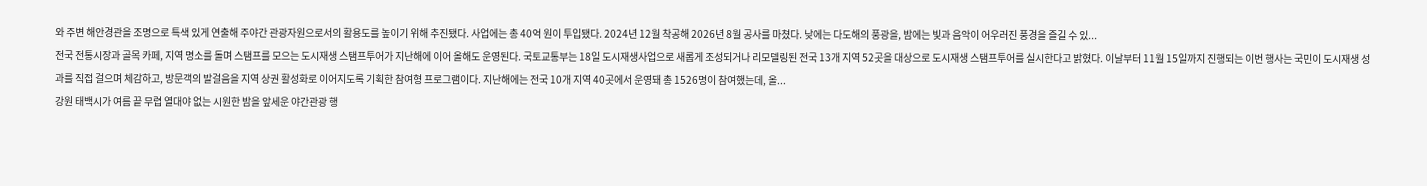와 주변 해안경관을 조명으로 특색 있게 연출해 주야간 관광자원으로서의 활용도를 높이기 위해 추진됐다. 사업에는 총 40억 원이 투입됐다. 2024년 12월 착공해 2026년 8월 공사를 마쳤다. 낮에는 다도해의 풍광을, 밤에는 빛과 음악이 어우러진 풍경을 즐길 수 있...
전국 전통시장과 골목 카페, 지역 명소를 돌며 스탬프를 모으는 도시재생 스탬프투어가 지난해에 이어 올해도 운영된다. 국토교통부는 18일 도시재생사업으로 새롭게 조성되거나 리모델링된 전국 13개 지역 52곳을 대상으로 도시재생 스탬프투어를 실시한다고 밝혔다. 이날부터 11월 15일까지 진행되는 이번 행사는 국민이 도시재생 성과를 직접 걸으며 체감하고, 방문객의 발걸음을 지역 상권 활성화로 이어지도록 기획한 참여형 프로그램이다. 지난해에는 전국 10개 지역 40곳에서 운영돼 총 1526명이 참여했는데, 올...
강원 태백시가 여름 끝 무렵 열대야 없는 시원한 밤을 앞세운 야간관광 행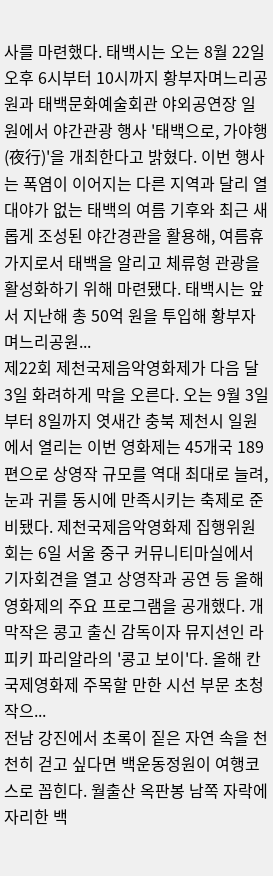사를 마련했다. 태백시는 오는 8월 22일 오후 6시부터 10시까지 황부자며느리공원과 태백문화예술회관 야외공연장 일원에서 야간관광 행사 '태백으로, 가야행(夜行)'을 개최한다고 밝혔다. 이번 행사는 폭염이 이어지는 다른 지역과 달리 열대야가 없는 태백의 여름 기후와 최근 새롭게 조성된 야간경관을 활용해, 여름휴가지로서 태백을 알리고 체류형 관광을 활성화하기 위해 마련됐다. 태백시는 앞서 지난해 총 50억 원을 투입해 황부자며느리공원...
제22회 제천국제음악영화제가 다음 달 3일 화려하게 막을 오른다. 오는 9월 3일부터 8일까지 엿새간 충북 제천시 일원에서 열리는 이번 영화제는 45개국 189편으로 상영작 규모를 역대 최대로 늘려, 눈과 귀를 동시에 만족시키는 축제로 준비됐다. 제천국제음악영화제 집행위원회는 6일 서울 중구 커뮤니티마실에서 기자회견을 열고 상영작과 공연 등 올해 영화제의 주요 프로그램을 공개했다. 개막작은 콩고 출신 감독이자 뮤지션인 라피키 파리알라의 '콩고 보이'다. 올해 칸국제영화제 주목할 만한 시선 부문 초청작으...
전남 강진에서 초록이 짙은 자연 속을 천천히 걷고 싶다면 백운동정원이 여행코스로 꼽힌다. 월출산 옥판봉 남쪽 자락에 자리한 백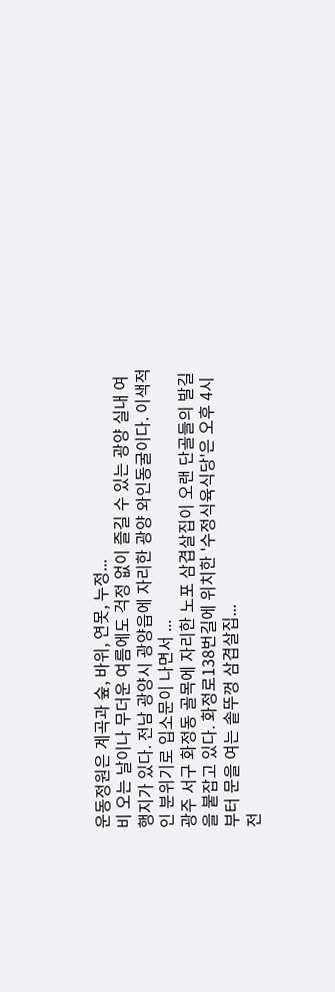운동정원은 계곡과 숲, 바위, 연못, 누정...
비 오는 날이나 무더운 여름에도 걱정 없이 즐길 수 있는 광양 실내 여행지가 있다. 전남 광양시 광양읍에 자리한 광양 와인동굴이다. 이색적인 분위기로 입소문이 나면서 ...
광주 서구 화정동 골목에 자리한 노포 삼겹살집이 오랜 단골들의 발길을 붙잡고 있다. 화정로138번길에 위치한 '수정식육식당'은 오후 4시부터 문을 여는 솥뚜껑 삼겹살집...
전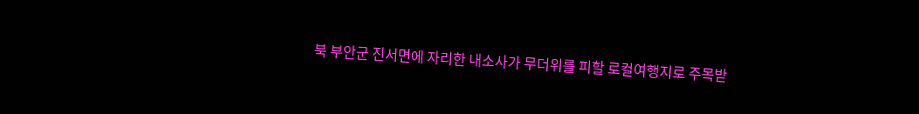북 부안군 진서면에 자리한 내소사가 무더위를 피할 로컬여행지로 주목받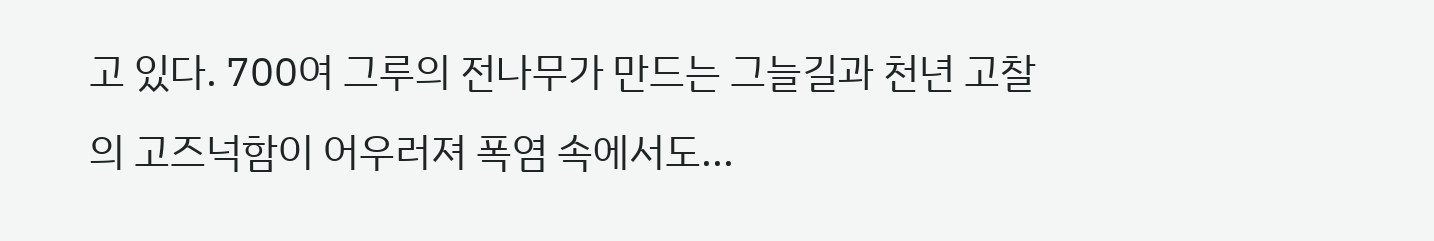고 있다. 700여 그루의 전나무가 만드는 그늘길과 천년 고찰의 고즈넉함이 어우러져 폭염 속에서도...